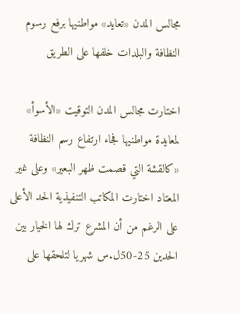مجالس المدن «تعايد» مواطنيها برفع رسوم النظافة والبلدات خلفها على الطريق

اختارت مجالس المدن التوقيت «الأسوأ» لمعايدة مواطنيها فجاء ارتفاع رسم النظافة «كالقشة التي قصمت ظهر البعير» وعلى غير المعتاد اختارت المكاتب التنفيذية الحد الأعلى على الرغم من أن المشرع ترك لها الخيار بين الحدين 25-50ل.س شهريا لتلحقها على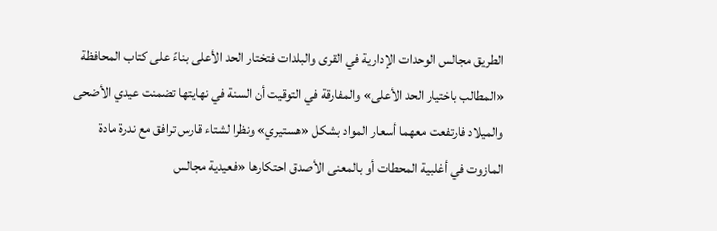الطريق مجالس الوحدات الإدارية في القرى والبلدات فتختار الحد الأعلى بناءً على كتاب المحافظة «المطالب باختيار الحد الأعلى» والمفارقة في التوقيت أن السنة في نهايتها تضمنت عيدي الأضحى والميلاد فارتفعت معهما أسعار المواد بشكل «هستيري» ونظرا لشتاء قارس ترافق مع ندرة مادة المازوت في أغلبية المحطات أو بالمعنى الأصدق احتكارها «فعيدية مجالس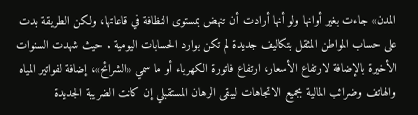المدن» جاءت بغير أوانها ولو أنها أرادت أن تنهض بمستوى النظافة في قاعاتها، ولكن الطريقة بدت على حساب المواطن المثقل بتكاليف جديدة لم تكن بوارد الحسابات اليومية . حيث شهدت السنوات الأخيرة بالإضافة لارتفاع الأسعار، ارتفاع فاتورة الكهرباء أو ما سمي «الشرائح»، إضافة لفواتير المياه والهاتف وضرائب المالية بجميع الاتجاهات ليبقى الرهان المستقبلي إن كانت الضريبة الجديدة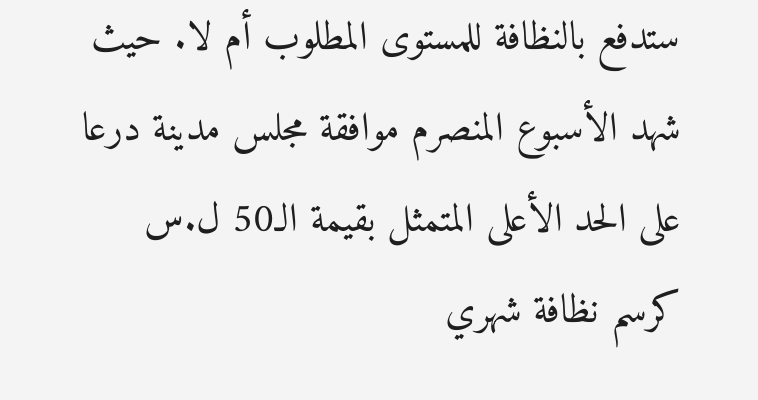ستدفع بالنظافة للمستوى المطلوب أم لا. حيث شهد الأسبوع المنصرم موافقة مجلس مدينة درعا على الحد الأعلى المتمثل بقيمة الـ50 ل.س كرسم نظافة شهري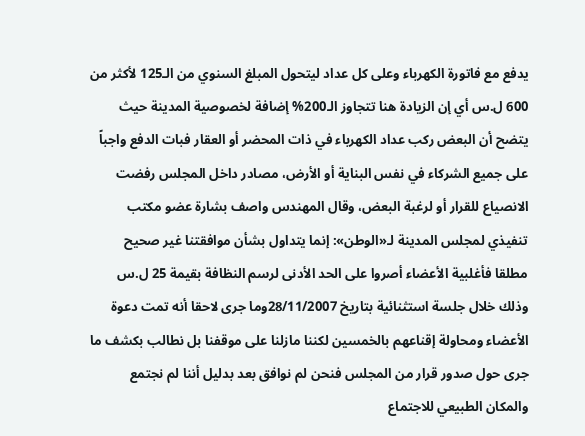يدفع مع فاتورة الكهرباء وعلى كل عداد ليتحول المبلغ السنوي من الـ125 لأكثر من 600 ل.س أي إن الزيادة هنا تتجاوز الـ200% إضافة لخصوصية المدينة حيث يتضح أن البعض ركب عداد الكهرباء في ذات المحضر أو العقار فبات الدفع واجباً على جميع الشركاء في نفس البناية أو الأرض، مصادر داخل المجلس رفضت الانصياع للقرار أو لرغبة البعض، وقال المهندس واصف بشارة عضو مكتب تنفيذي لمجلس المدينة لـ«الوطن»: إنما يتداول بشأن موافقتنا غير صحيح مطلقا فأغلبية الأعضاء أصروا على الحد الأدنى لرسم النظافة بقيمة 25 ل.س وذلك خلال جلسة استثنائية بتاريخ 28/11/2007وما جرى لاحقا أنه تمت دعوة الأعضاء ومحاولة إقناعهم بالخمسين لكننا مازلنا على موقفنا بل نطالب بكشف ما جرى حول صدور قرار من المجلس فنحن لم نوافق بعد بدليل أننا لم نجتمع والمكان الطبيعي للاجتماع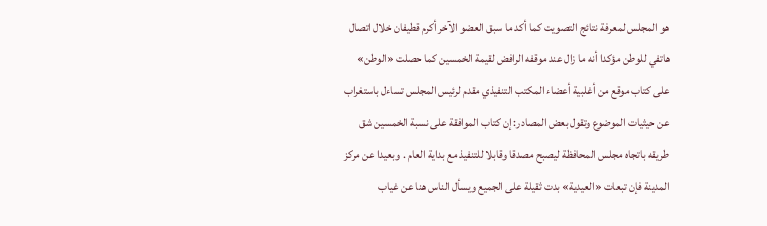هو المجلس لمعرفة نتائج التصويت كما أكد ما سبق العضو الآخر أكرم قطيفان خلال اتصال هاتفي للوطن مؤكدا أنه ما زال عند موقفه الرافض لقيمة الخمسين كما حصلت «الوطن» على كتاب موقع من أغلبية أعضاء المكتب التنفيذي مقدم لرئيس المجلس تساءل باستغراب عن حيثيات الموضوع وتقول بعض المصادر: إن كتاب الموافقة على نسبة الخمسين شق طريقه باتجاه مجلس المحافظة ليصبح مصدقا وقابلا للتنفيذ مع بداية العام . وبعيدا عن مركز المدينة فإن تبعات «العيدية» بدت ثقيلة على الجميع ويسأل الناس هنا عن غياب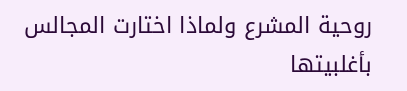روحية المشرع ولماذا اختارت المجالس بأغلبيتها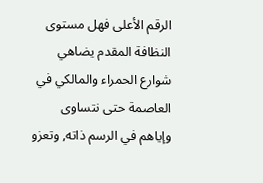الرقم الأعلى فهل مستوى النظافة المقدم يضاهي شوارع الحمراء والمالكي في العاصمة حتى نتساوى وإياهم في الرسم ذاته, وتعزو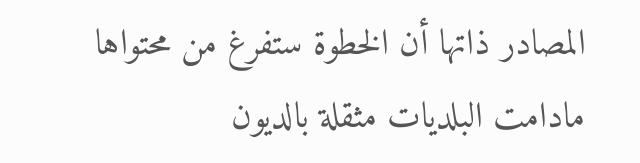المصادر ذاتها أن الخطوة ستفرغ من محتواها مادامت البلديات مثقلة بالديون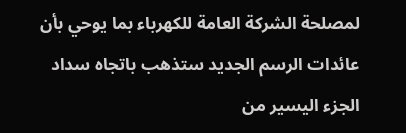لمصلحة الشركة العامة للكهرباء بما يوحي بأن عائدات الرسم الجديد ستذهب باتجاه سداد الجزء اليسير من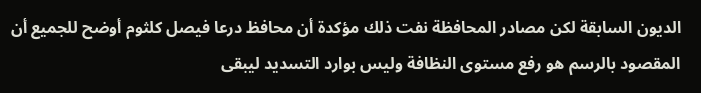الديون السابقة لكن مصادر المحافظة نفت ذلك مؤكدة أن محافظ درعا فيصل كلثوم أوضح للجميع أن المقصود بالرسم هو رفع مستوى النظافة وليس بوارد التسديد ليبقى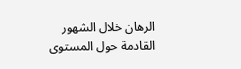الرهان خلال الشهور القادمة حول المستوى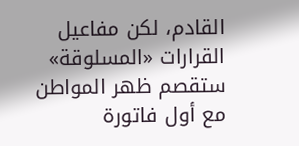القادم، لكن مفاعيل القرارات «المسلوقة» ستقصم ظهر المواطن مع أول فاتورة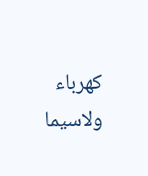كهرباء ولاسيما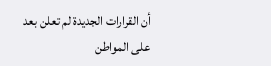أن القرارات الجديدة لم تعلن بعد على المواطن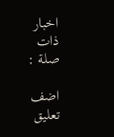اخبار ذات صلة :

اضف تعليق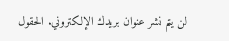لن يتم نشر عنوان بريدك الإلكتروني. الحقول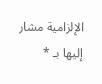الإلزامية مشار إليها بـ *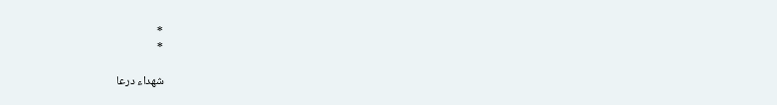*
*

شهداء درعا